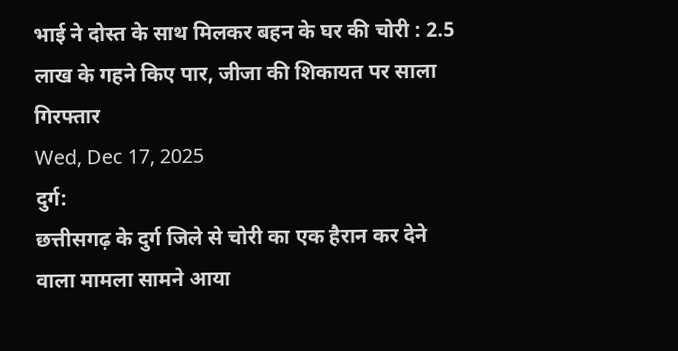भाई ने दोस्त के साथ मिलकर बहन के घर की चोरी : 2.5 लाख के गहने किए पार, जीजा की शिकायत पर साला गिरफ्तार
Wed, Dec 17, 2025
दुर्ग:
छत्तीसगढ़ के दुर्ग जिले से चोरी का एक हैरान कर देने वाला मामला सामने आया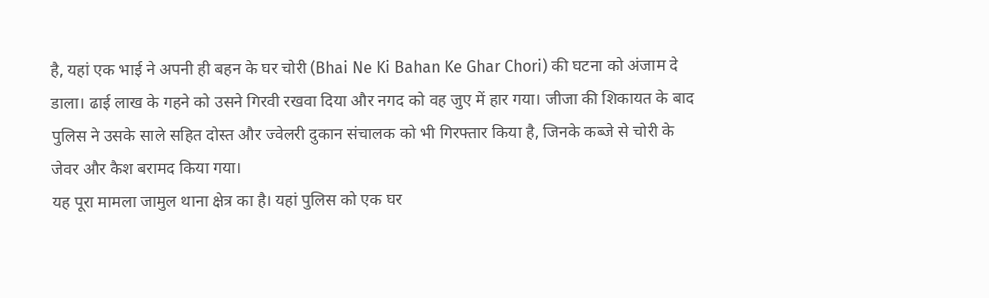है, यहां एक भाई ने अपनी ही बहन के घर चोरी (Bhai Ne Ki Bahan Ke Ghar Chori) की घटना को अंजाम दे डाला। ढाई लाख के गहने को उसने गिरवी रखवा दिया और नगद को वह जुए में हार गया। जीजा की शिकायत के बाद पुलिस ने उसके साले सहित दोस्त और ज्वेलरी दुकान संचालक को भी गिरफ्तार किया है, जिनके कब्जे से चोरी के जेवर और कैश बरामद किया गया।
यह पूरा मामला जामुल थाना क्षेत्र का है। यहां पुलिस को एक घर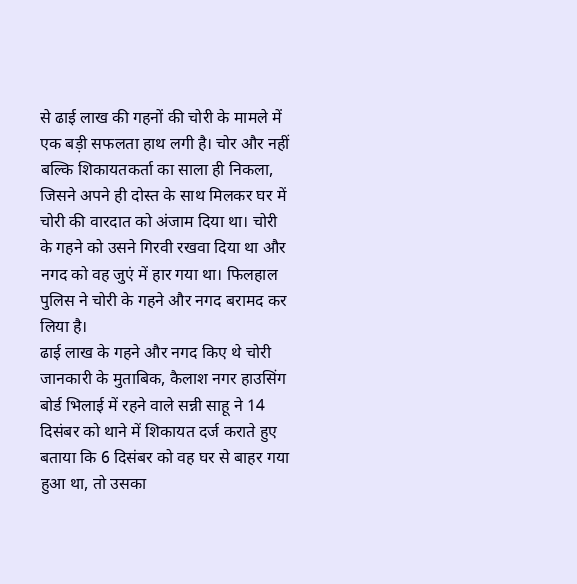से ढाई लाख की गहनों की चोरी के मामले में एक बड़ी सफलता हाथ लगी है। चोर और नहीं बल्कि शिकायतकर्ता का साला ही निकला, जिसने अपने ही दोस्त के साथ मिलकर घर में चोरी की वारदात को अंजाम दिया था। चोरी के गहने को उसने गिरवी रखवा दिया था और नगद को वह जुएं में हार गया था। फिलहाल पुलिस ने चोरी के गहने और नगद बरामद कर लिया है।
ढाई लाख के गहने और नगद किए थे चोरी
जानकारी के मुताबिक, कैलाश नगर हाउसिंग बोर्ड भिलाई में रहने वाले सन्नी साहू ने 14 दिसंबर को थाने में शिकायत दर्ज कराते हुए बताया कि 6 दिसंबर को वह घर से बाहर गया हुआ था, तो उसका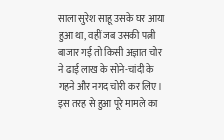साला सुरेश साहू उसके घर आया हुआ था, वहीं जब उसकी पत्नी बाजार गई तो किसी अज्ञात चोर ने ढाई लाख के सोने-चांदी के गहने और नगद चोरी कर लिए।
इस तरह से हुआ पूरे मामले का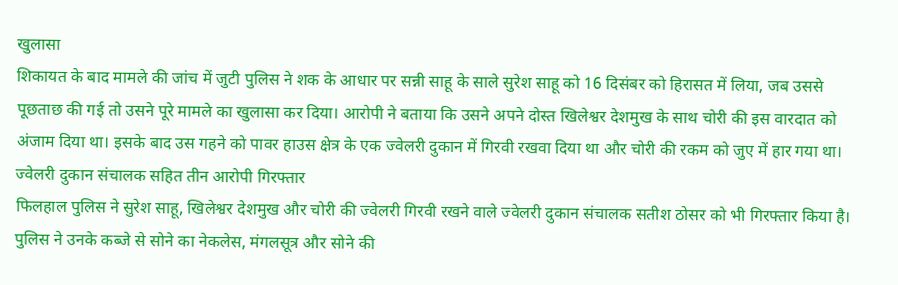खुलासा
शिकायत के बाद मामले की जांच में जुटी पुलिस ने शक के आधार पर सन्नी साहू के साले सुरेश साहू को 16 दिसंबर को हिरासत में लिया, जब उससे पूछताछ की गई तो उसने पूरे मामले का खुलासा कर दिया। आरोपी ने बताया कि उसने अपने दोस्त खिलेश्वर देशमुख के साथ चोरी की इस वारदात को अंजाम दिया था। इसके बाद उस गहने को पावर हाउस क्षेत्र के एक ज्वेलरी दुकान में गिरवी रखवा दिया था और चोरी की रकम को जुए में हार गया था।
ज्वेलरी दुकान संचालक सहित तीन आरोपी गिरफ्तार
फिलहाल पुलिस ने सुरेश साहू, खिलेश्वर देशमुख और चोरी की ज्वेलरी गिरवी रखने वाले ज्वेलरी दुकान संचालक सतीश ठोसर को भी गिरफ्तार किया है। पुलिस ने उनके कब्जे से सोने का नेकलेस, मंगलसूत्र और सोने की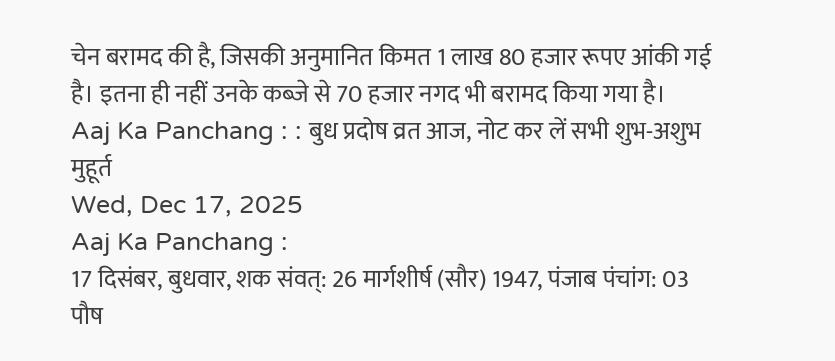चेन बरामद की है, जिसकी अनुमानित किमत 1 लाख 80 हजार रूपए आंकी गई है। इतना ही नहीं उनके कब्जे से 70 हजार नगद भी बरामद किया गया है।
Aaj Ka Panchang : : बुध प्रदोष व्रत आज, नोट कर लें सभी शुभ-अशुभ मुहूर्त
Wed, Dec 17, 2025
Aaj Ka Panchang :
17 दिसंबर, बुधवार, शक संवत्: 26 मार्गशीर्ष (सौर) 1947, पंजाब पंचांग: 03 पौष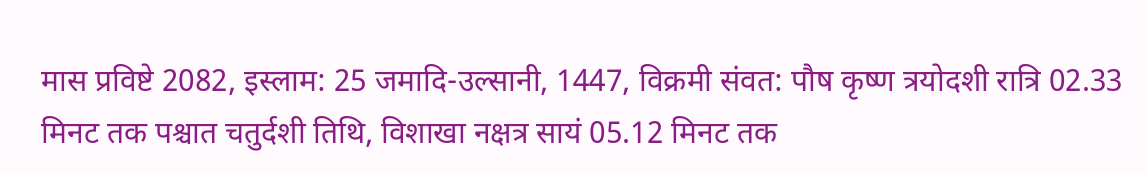मास प्रविष्टे 2082, इस्लाम: 25 जमादि-उल्सानी, 1447, विक्रमी संवत: पौष कृष्ण त्रयोदशी रात्रि 02.33 मिनट तक पश्चात चतुर्दशी तिथि, विशाखा नक्षत्र सायं 05.12 मिनट तक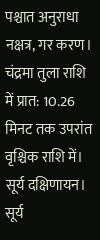पश्चात अनुराधा नक्षत्र, गर करण। चंद्रमा तुला राशि में प्रात: 10.26 मिनट तक उपरांत वृश्चिक राशि में। सूर्य दक्षिणायन। सूर्य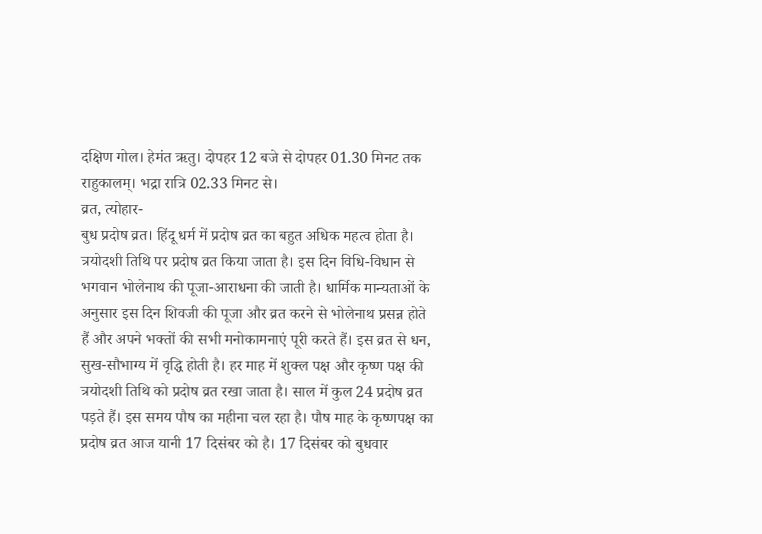दक्षिण गोल। हेमंत ऋतु। दोपहर 12 बजे से दोपहर 01.30 मिनट तक राहुकालम्। भद्रा रात्रि 02.33 मिनट से।
व्रत, त्योहार-
बुध प्रदोष व्रत। हिंदू धर्म में प्रदोष व्रत का बहुत अधिक महत्व होता है। त्रयोदशी तिथि पर प्रदोष व्रत किया जाता है। इस दिन विधि-विधान से भगवान भोलेनाथ की पूजा-आराधना की जाती है। धार्मिक मान्यताओं के अनुसार इस दिन शिवजी की पूजा और व्रत करने से भोलेनाथ प्रसन्न होते हैं और अपने भक्तों की सभी मनोकामनाएं पूरी करते हैं। इस व्रत से धन, सुख-सौभाग्य में वृद्धि होती है। हर माह में शुक्ल पक्ष और कृष्ण पक्ष की त्रयोदशी तिथि को प्रदोष व्रत रखा जाता है। साल में कुल 24 प्रदोष व्रत पड़ते हैं। इस समय पौष का महीना चल रहा है। पौष माह के कृष्णपक्ष का प्रदोष व्रत आज यानी 17 दिसंबर को है। 17 दिसंबर को बुधवार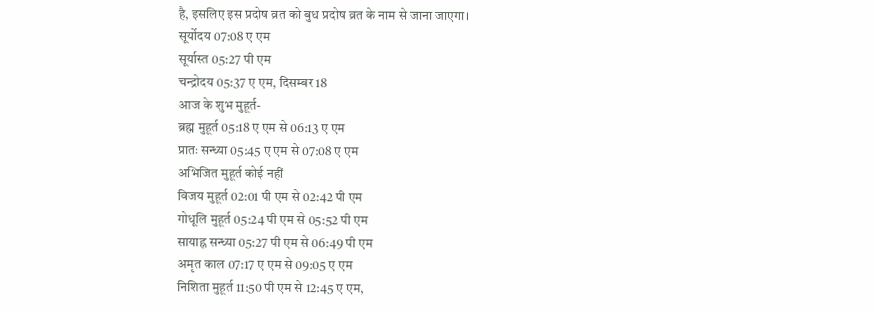है, इसलिए इस प्रदोष व्रत को बुध प्रदोष व्रत के नाम से जाना जाएगा।
सूर्योदय 07:08 ए एम
सूर्यास्त 05:27 पी एम
चन्द्रोदय 05:37 ए एम, दिसम्बर 18
आज के शुभ मुहूर्त-
ब्रह्म मुहूर्त 05:18 ए एम से 06:13 ए एम
प्रातः सन्ध्या 05:45 ए एम से 07:08 ए एम
अभिजित मुहूर्त कोई नहीं
विजय मुहूर्त 02:01 पी एम से 02:42 पी एम
गोधूलि मुहूर्त 05:24 पी एम से 05:52 पी एम
सायाह्न सन्ध्या 05:27 पी एम से 06:49 पी एम
अमृत काल 07:17 ए एम से 09:05 ए एम
निशिता मुहूर्त 11:50 पी एम से 12:45 ए एम,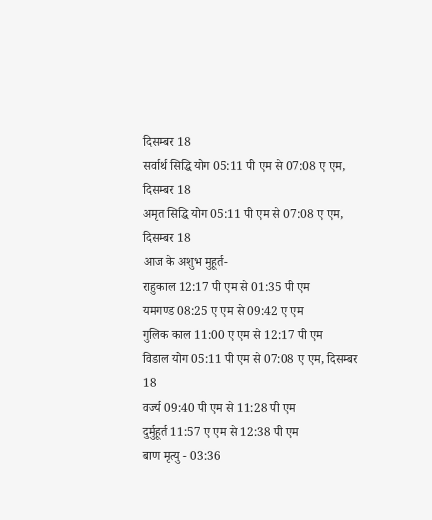दिसम्बर 18
सर्वार्थ सिद्धि योग 05:11 पी एम से 07:08 ए एम, दिसम्बर 18
अमृत सिद्धि योग 05:11 पी एम से 07:08 ए एम, दिसम्बर 18
आज के अशुभ मुहूर्त-
राहुकाल 12:17 पी एम से 01:35 पी एम
यमगण्ड 08:25 ए एम से 09:42 ए एम
गुलिक काल 11:00 ए एम से 12:17 पी एम
विडाल योग 05:11 पी एम से 07:08 ए एम, दिसम्बर 18
वर्ज्य 09:40 पी एम से 11:28 पी एम
दुर्मुहूर्त 11:57 ए एम से 12:38 पी एम
बाण मृत्यु - 03:36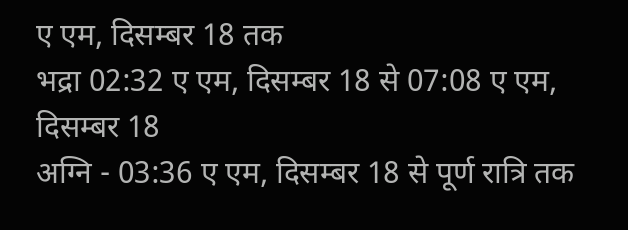ए एम, दिसम्बर 18 तक
भद्रा 02:32 ए एम, दिसम्बर 18 से 07:08 ए एम, दिसम्बर 18
अग्नि - 03:36 ए एम, दिसम्बर 18 से पूर्ण रात्रि तक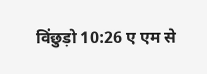विंछुड़ो 10:26 ए एम से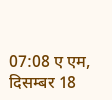07:08 ए एम, दिसम्बर 18